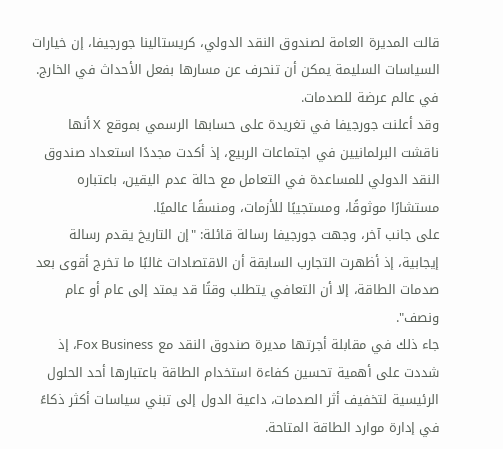قالت المديرة العامة لصندوق النقد الدولي، كريستالينا جورجيفا، إن خيارات السياسات السليمة يمكن أن تنحرف عن مسارها بفعل الأحداث في الخارج. في عالم عرضة للصدمات.
وقد أعلنت جورجيفا في تغريدة على حسابها الرسمي بموقع X أنها ناقشت البرلمانيين في اجتماعات الربيع، إذ أكدت مجددًا استعداد صندوق النقد الدولي للمساعدة في التعامل مع حالة عدم اليقين، باعتباره مستشارًا موثوقًا، ومستجيبًا للأزمات، ومنسقًا عالميًا.
على جانب آخر، وجهت جورجيفا رسالة قائلة: "إن التاريخ يقدم رسالة إيجابية، إذ أظهرت التجارب السابقة أن الاقتصادات غالبًا ما تخرج أقوى بعد صدمات الطاقة، إلا أن التعافي يتطلب وقتًا قد يمتد إلى عام أو عام ونصف".
جاء ذلك في مقابلة أجرتها مديرة صندوق النقد مع Fox Business، إذ شددت على أهمية تحسين كفاءة استخدام الطاقة باعتبارها أحد الحلول الرئيسية لتخفيف أثر الصدمات، داعية الدول إلى تبني سياسات أكثر ذكاءً في إدارة موارد الطاقة المتاحة.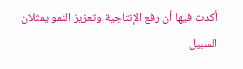أكدت فيها أن رفع الإنتاجية وتعزيز النمو يمثلان السبيل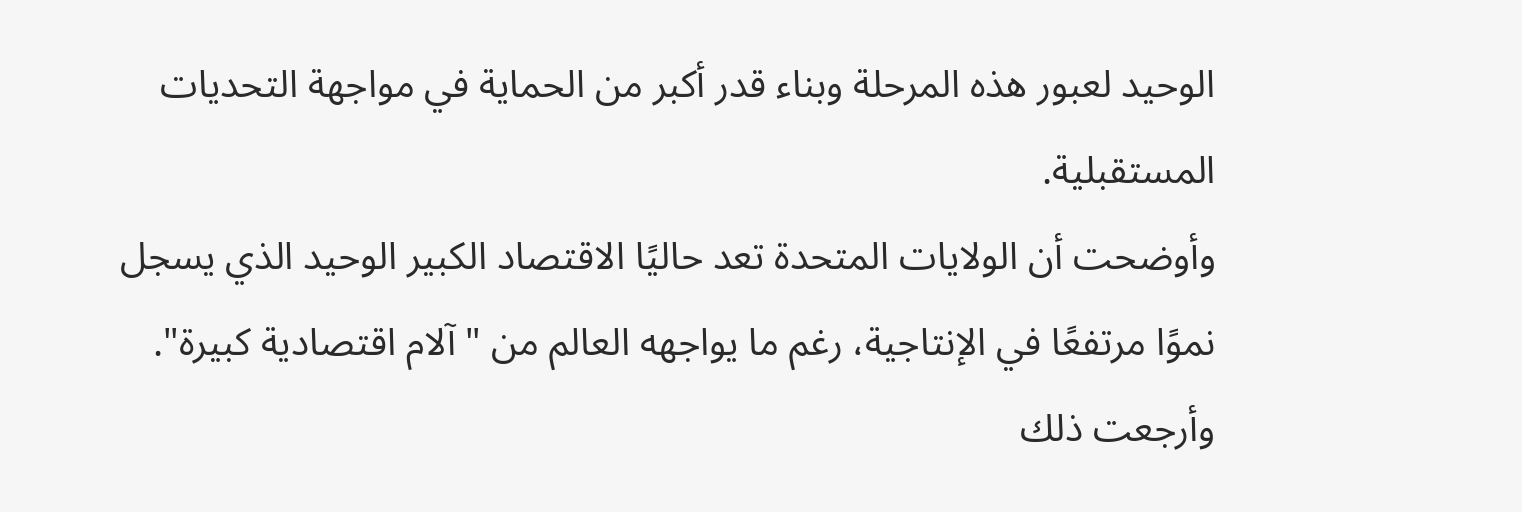الوحيد لعبور هذه المرحلة وبناء قدر أكبر من الحماية في مواجهة التحديات المستقبلية.
وأوضحت أن الولايات المتحدة تعد حاليًا الاقتصاد الكبير الوحيد الذي يسجل نموًا مرتفعًا في الإنتاجية، رغم ما يواجهه العالم من "آلام اقتصادية كبيرة". وأرجعت ذلك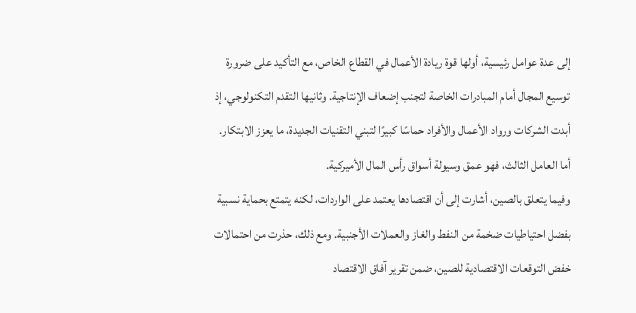إلى عدة عوامل رئيسية، أولها قوة ريادة الأعمال في القطاع الخاص، مع التأكيد على ضرورة توسيع المجال أمام المبادرات الخاصة لتجنب إضعاف الإنتاجية. وثانيها التقدم التكنولوجي، إذ أبدت الشركات ورواد الأعمال والأفراد حماسًا كبيرًا لتبني التقنيات الجديدة، ما يعزز الابتكار. أما العامل الثالث، فهو عمق وسيولة أسواق رأس المال الأميركية.
وفيما يتعلق بالصين، أشارت إلى أن اقتصادها يعتمد على الواردات، لكنه يتمتع بحماية نسبية بفضل احتياطيات ضخمة من النفط والغاز والعملات الأجنبية. ومع ذلك، حذرت من احتمالات خفض التوقعات الاقتصادية للصين، ضمن تقرير آفاق الاقتصاد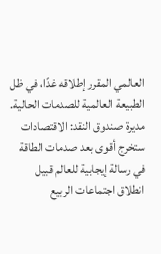العالمي المقرر إطلاقه غدًا، في ظل الطبيعة العالمية للصدمات الحالية.
مديرة صندوق النقد: الاقتصادات ستخرج أقوى بعد صدمات الطاقة
في رسالة إيجابية للعالم قبيل انطلاق اجتماعات الربيع